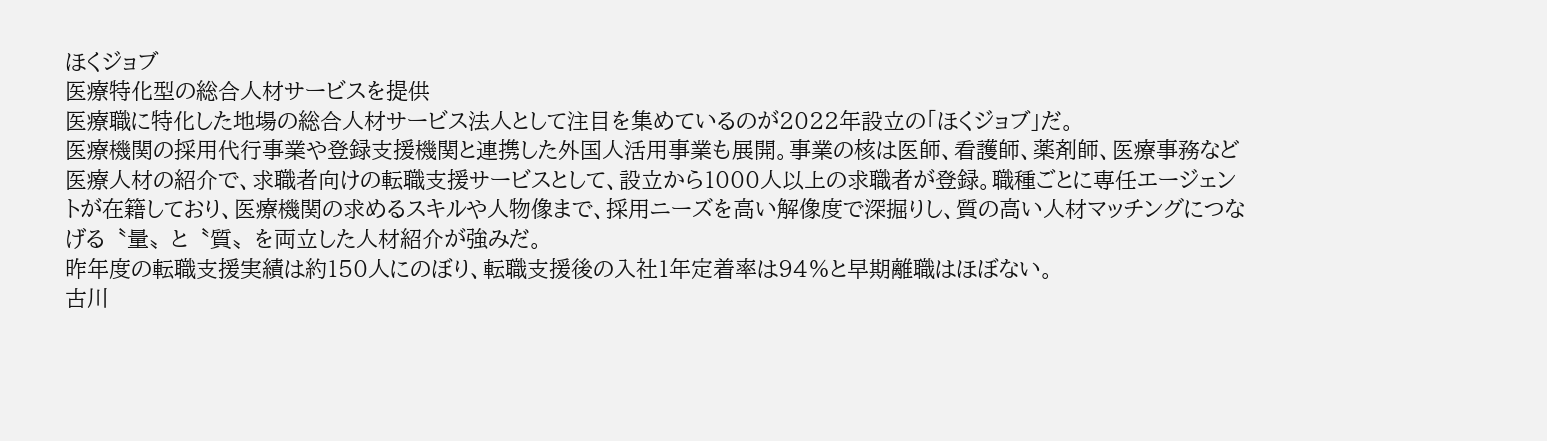ほくジョブ
医療特化型の総合人材サービスを提供
医療職に特化した地場の総合人材サービス法人として注目を集めているのが2022年設立の「ほくジョブ」だ。
医療機関の採用代行事業や登録支援機関と連携した外国人活用事業も展開。事業の核は医師、看護師、薬剤師、医療事務など医療人材の紹介で、求職者向けの転職支援サービスとして、設立から1000人以上の求職者が登録。職種ごとに専任エージェントが在籍しており、医療機関の求めるスキルや人物像まで、採用ニーズを高い解像度で深掘りし、質の高い人材マッチングにつなげる〝量〟と〝質〟を両立した人材紹介が強みだ。
昨年度の転職支援実績は約150人にのぼり、転職支援後の入社1年定着率は94%と早期離職はほぼない。
古川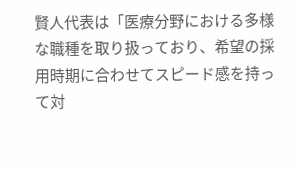賢人代表は「医療分野における多様な職種を取り扱っており、希望の採用時期に合わせてスピード感を持って対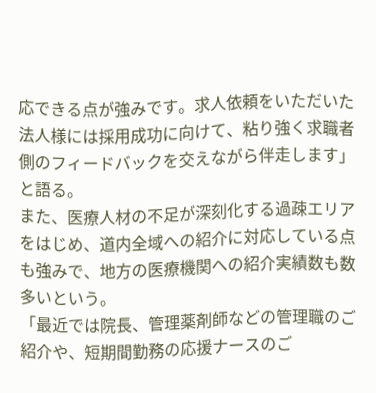応できる点が強みです。求人依頼をいただいた法人様には採用成功に向けて、粘り強く求職者側のフィードバックを交えながら伴走します」と語る。
また、医療人材の不足が深刻化する過疎エリアをはじめ、道内全域への紹介に対応している点も強みで、地方の医療機関への紹介実績数も数多いという。
「最近では院長、管理薬剤師などの管理職のご紹介や、短期間勤務の応援ナースのご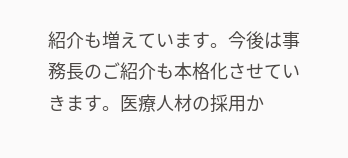紹介も増えています。今後は事務長のご紹介も本格化させていきます。医療人材の採用か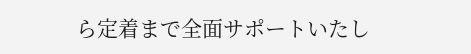ら定着まで全面サポートいたし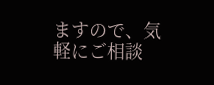ますので、気軽にご相談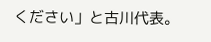ください」と古川代表。